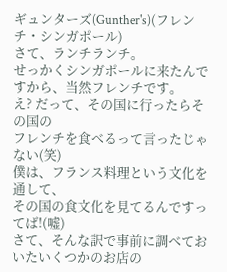ギュンターズ(Gunther's)(フレンチ・シンガポール)
さて、ランチランチ。
せっかくシンガポールに来たんですから、当然フレンチです。
え? だって、その国に行ったらその国の
フレンチを食べるって言ったじゃない(笑)
僕は、フランス料理という文化を通して、
その国の食文化を見てるんですってば!(嘘)
さて、そんな訳で事前に調べておいたいくつかのお店の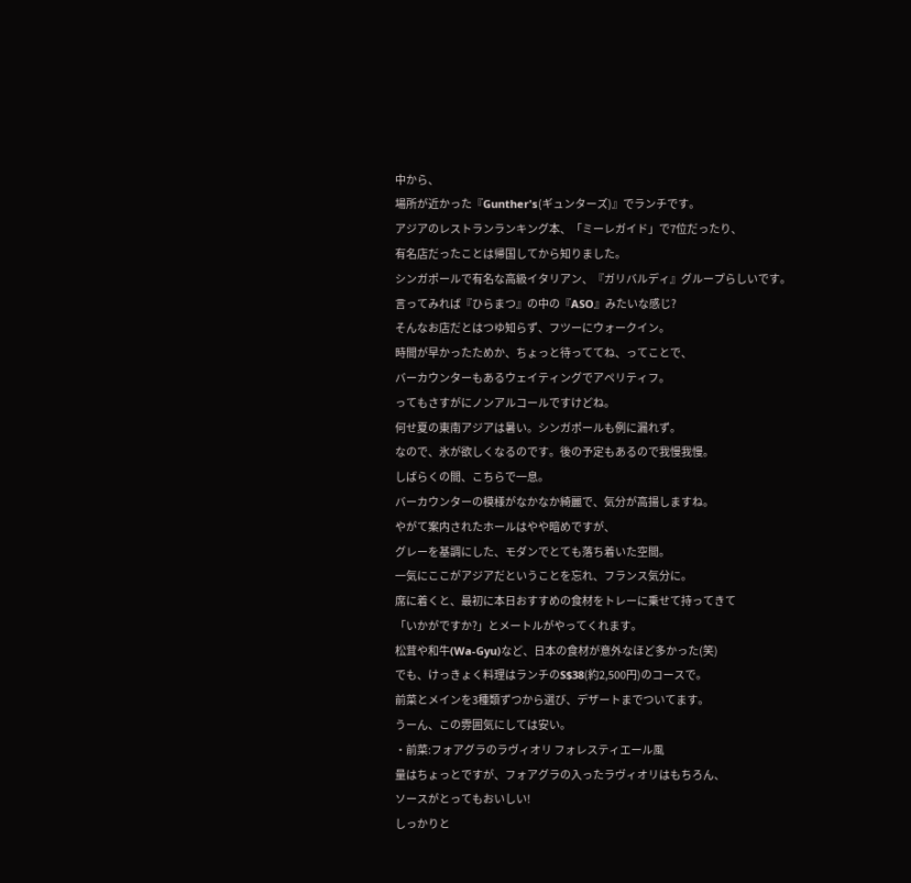中から、
場所が近かった『Gunther's(ギュンターズ)』でランチです。
アジアのレストランランキング本、「ミーレガイド」で7位だったり、
有名店だったことは帰国してから知りました。
シンガポールで有名な高級イタリアン、『ガリバルディ』グループらしいです。
言ってみれば『ひらまつ』の中の『ASO』みたいな感じ?
そんなお店だとはつゆ知らず、フツーにウォークイン。
時間が早かったためか、ちょっと待っててね、ってことで、
バーカウンターもあるウェイティングでアペリティフ。
ってもさすがにノンアルコールですけどね。
何せ夏の東南アジアは暑い。シンガポールも例に漏れず。
なので、氷が欲しくなるのです。後の予定もあるので我慢我慢。
しばらくの間、こちらで一息。
バーカウンターの模様がなかなか綺麗で、気分が高揚しますね。
やがて案内されたホールはやや暗めですが、
グレーを基調にした、モダンでとても落ち着いた空間。
一気にここがアジアだということを忘れ、フランス気分に。
席に着くと、最初に本日おすすめの食材をトレーに乗せて持ってきて
「いかがですか?」とメートルがやってくれます。
松茸や和牛(Wa-Gyu)など、日本の食材が意外なほど多かった(笑)
でも、けっきょく料理はランチのS$38(約2,500円)のコースで。
前菜とメインを3種類ずつから選び、デザートまでついてます。
うーん、この雰囲気にしては安い。
・前菜:フォアグラのラヴィオリ フォレスティエール風
量はちょっとですが、フォアグラの入ったラヴィオリはもちろん、
ソースがとってもおいしい!
しっかりと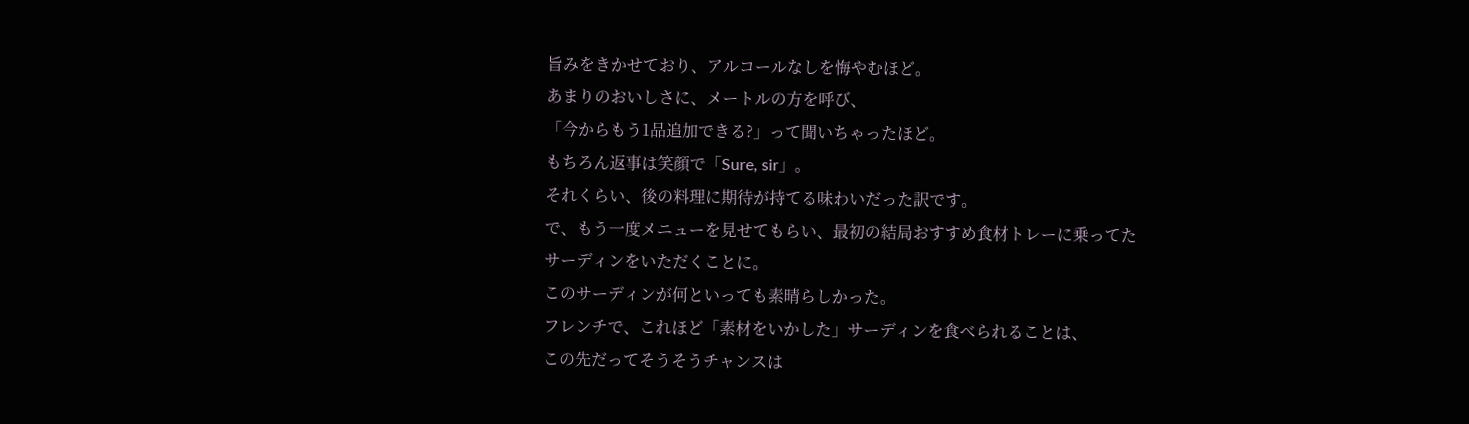旨みをきかせており、アルコールなしを悔やむほど。
あまりのおいしさに、メートルの方を呼び、
「今からもう1品追加できる?」って聞いちゃったほど。
もちろん返事は笑顔で「Sure, sir」。
それくらい、後の料理に期待が持てる味わいだった訳です。
で、もう一度メニューを見せてもらい、最初の結局おすすめ食材トレーに乗ってた
サーディンをいただくことに。
このサーディンが何といっても素晴らしかった。
フレンチで、これほど「素材をいかした」サーディンを食べられることは、
この先だってそうそうチャンスは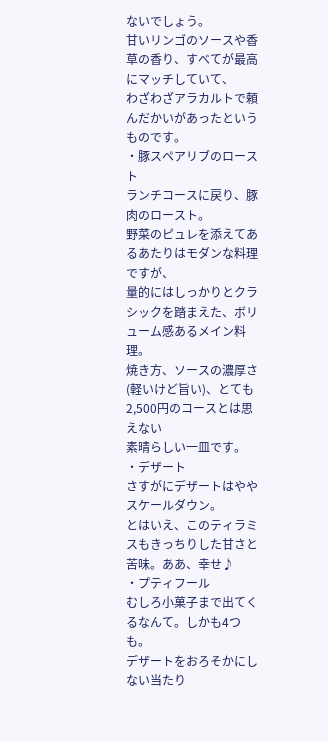ないでしょう。
甘いリンゴのソースや香草の香り、すべてが最高にマッチしていて、
わざわざアラカルトで頼んだかいがあったというものです。
・豚スペアリブのロースト
ランチコースに戻り、豚肉のロースト。
野菜のピュレを添えてあるあたりはモダンな料理ですが、
量的にはしっかりとクラシックを踏まえた、ボリューム感あるメイン料理。
焼き方、ソースの濃厚さ(軽いけど旨い)、とても2,500円のコースとは思えない
素晴らしい一皿です。
・デザート
さすがにデザートはややスケールダウン。
とはいえ、このティラミスもきっちりした甘さと苦味。ああ、幸せ♪
・プティフール
むしろ小菓子まで出てくるなんて。しかも4つも。
デザートをおろそかにしない当たり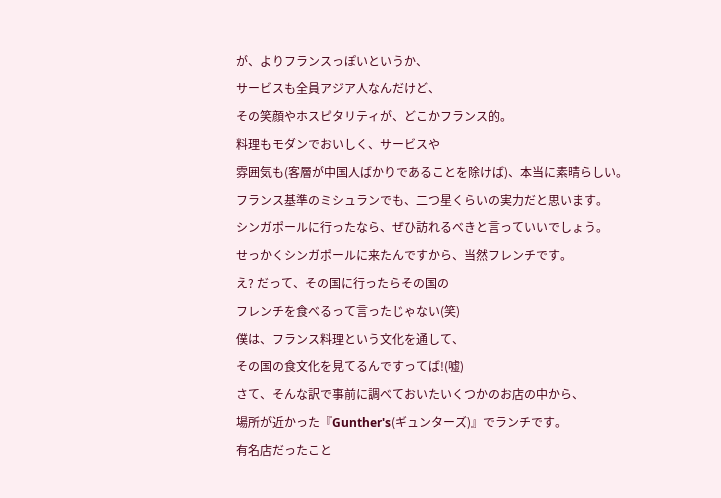が、よりフランスっぽいというか、
サービスも全員アジア人なんだけど、
その笑顔やホスピタリティが、どこかフランス的。
料理もモダンでおいしく、サービスや
雰囲気も(客層が中国人ばかりであることを除けば)、本当に素晴らしい。
フランス基準のミシュランでも、二つ星くらいの実力だと思います。
シンガポールに行ったなら、ぜひ訪れるべきと言っていいでしょう。
せっかくシンガポールに来たんですから、当然フレンチです。
え? だって、その国に行ったらその国の
フレンチを食べるって言ったじゃない(笑)
僕は、フランス料理という文化を通して、
その国の食文化を見てるんですってば!(嘘)
さて、そんな訳で事前に調べておいたいくつかのお店の中から、
場所が近かった『Gunther's(ギュンターズ)』でランチです。
有名店だったこと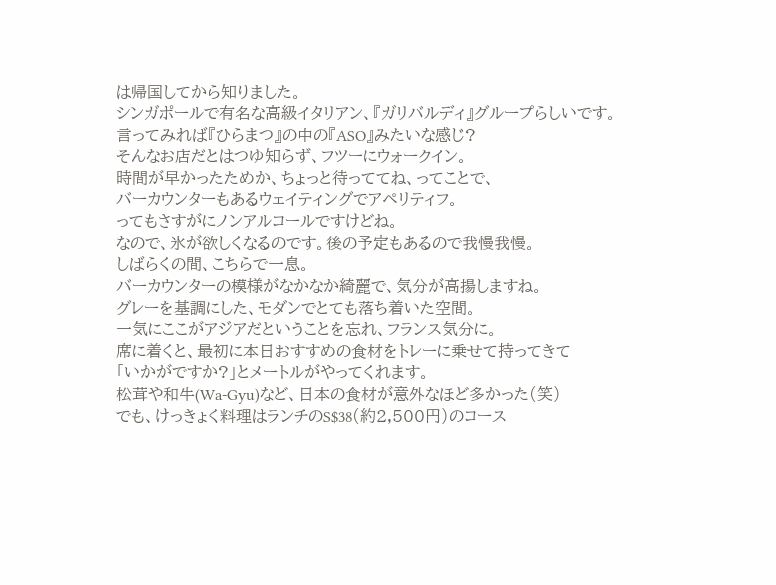は帰国してから知りました。
シンガポールで有名な高級イタリアン、『ガリバルディ』グループらしいです。
言ってみれば『ひらまつ』の中の『ASO』みたいな感じ?
そんなお店だとはつゆ知らず、フツーにウォークイン。
時間が早かったためか、ちょっと待っててね、ってことで、
バーカウンターもあるウェイティングでアペリティフ。
ってもさすがにノンアルコールですけどね。
なので、氷が欲しくなるのです。後の予定もあるので我慢我慢。
しばらくの間、こちらで一息。
バーカウンターの模様がなかなか綺麗で、気分が高揚しますね。
グレーを基調にした、モダンでとても落ち着いた空間。
一気にここがアジアだということを忘れ、フランス気分に。
席に着くと、最初に本日おすすめの食材をトレーに乗せて持ってきて
「いかがですか?」とメートルがやってくれます。
松茸や和牛(Wa-Gyu)など、日本の食材が意外なほど多かった(笑)
でも、けっきょく料理はランチのS$38(約2,500円)のコース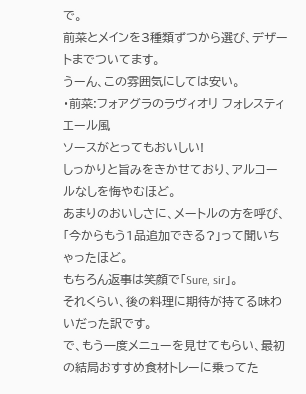で。
前菜とメインを3種類ずつから選び、デザートまでついてます。
うーん、この雰囲気にしては安い。
・前菜:フォアグラのラヴィオリ フォレスティエール風
ソースがとってもおいしい!
しっかりと旨みをきかせており、アルコールなしを悔やむほど。
あまりのおいしさに、メートルの方を呼び、
「今からもう1品追加できる?」って聞いちゃったほど。
もちろん返事は笑顔で「Sure, sir」。
それくらい、後の料理に期待が持てる味わいだった訳です。
で、もう一度メニューを見せてもらい、最初の結局おすすめ食材トレーに乗ってた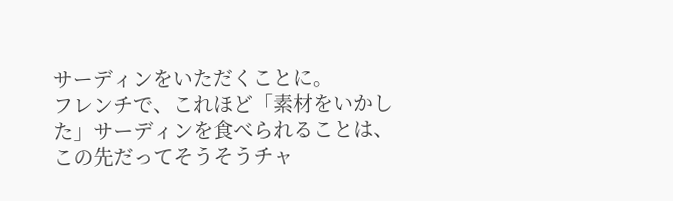サーディンをいただくことに。
フレンチで、これほど「素材をいかした」サーディンを食べられることは、
この先だってそうそうチャ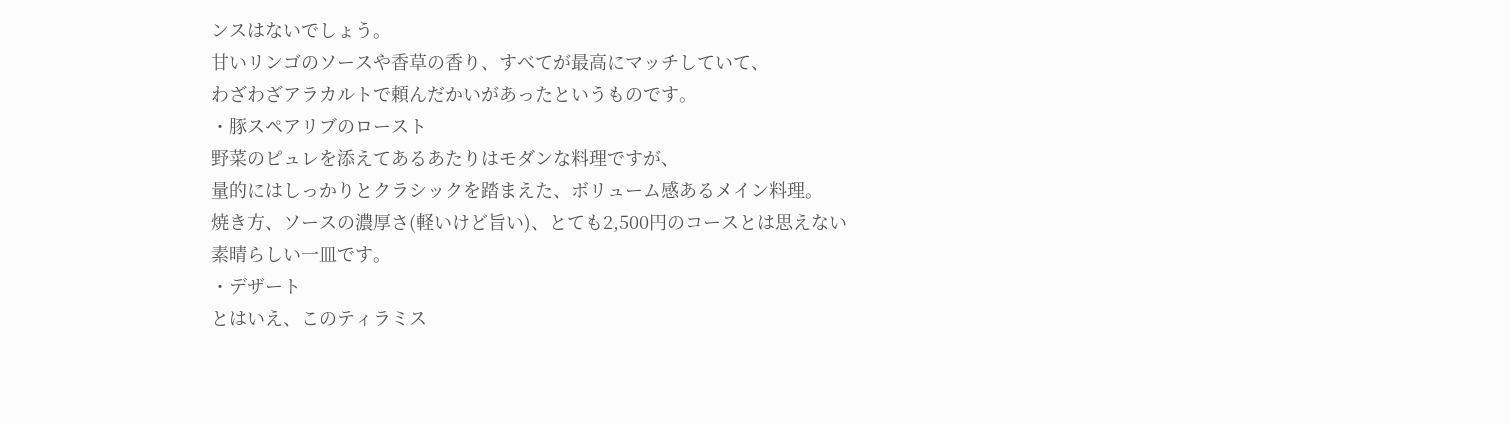ンスはないでしょう。
甘いリンゴのソースや香草の香り、すべてが最高にマッチしていて、
わざわざアラカルトで頼んだかいがあったというものです。
・豚スペアリブのロースト
野菜のピュレを添えてあるあたりはモダンな料理ですが、
量的にはしっかりとクラシックを踏まえた、ボリューム感あるメイン料理。
焼き方、ソースの濃厚さ(軽いけど旨い)、とても2,500円のコースとは思えない
素晴らしい一皿です。
・デザート
とはいえ、このティラミス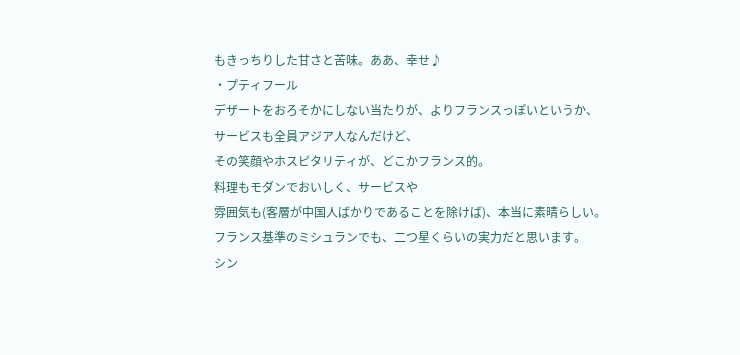もきっちりした甘さと苦味。ああ、幸せ♪
・プティフール
デザートをおろそかにしない当たりが、よりフランスっぽいというか、
サービスも全員アジア人なんだけど、
その笑顔やホスピタリティが、どこかフランス的。
料理もモダンでおいしく、サービスや
雰囲気も(客層が中国人ばかりであることを除けば)、本当に素晴らしい。
フランス基準のミシュランでも、二つ星くらいの実力だと思います。
シン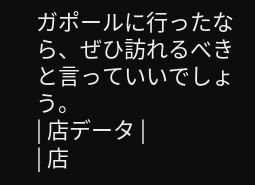ガポールに行ったなら、ぜひ訪れるべきと言っていいでしょう。
| 店データ |
| 店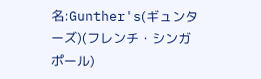名:Gunther's(ギュンターズ)(フレンチ・シンガポール)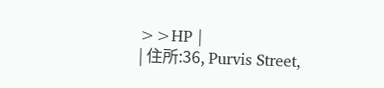>>HP |
| 住所:36, Purvis Street,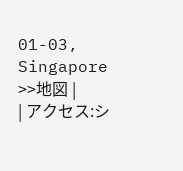01-03, Singapore >>地図 |
| アクセス:シ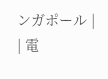ンガポール |
| 電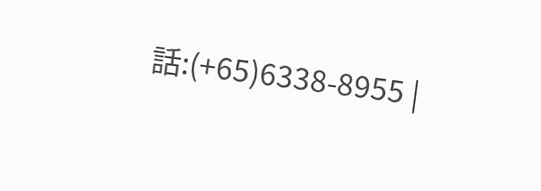話:(+65)6338-8955 |